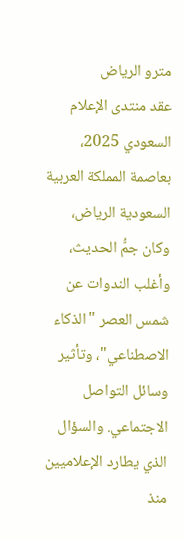مترو الرياض
عقد منتدى الإعلام السعودي 2025، بعاصمة المملكة العربية السعودية الرياض، وكان جمُّ الحديث، وأغلب الندوات عن شمس العصر "الذكاء الاصطناعي"، وتأثير وسائل التواصل الاجتماعي. والسؤال الذي يطارد الإعلاميين منذ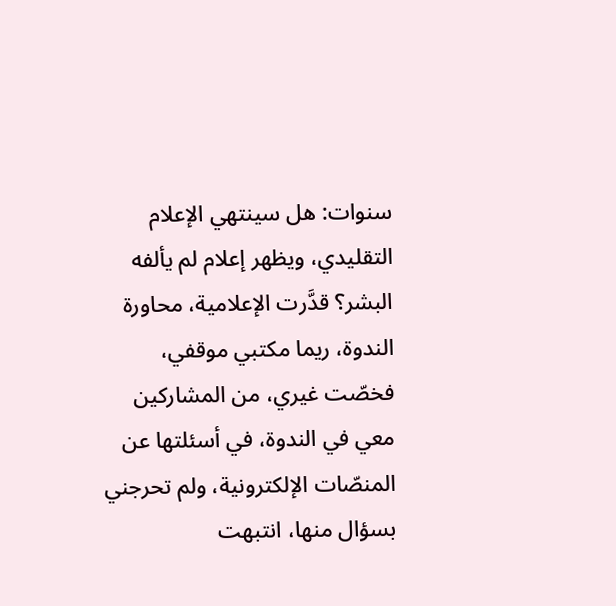سنوات: هل سينتهي الإعلام التقليدي، ويظهر إعلام لم يألفه البشر؟ قدَّرت الإعلامية، محاورة الندوة، ريما مكتبي موقفي، فخصّت غيري، من المشاركين معي في الندوة، في أسئلتها عن المنصّات الإلكترونية، ولم تحرجني بسؤال منها، انتبهت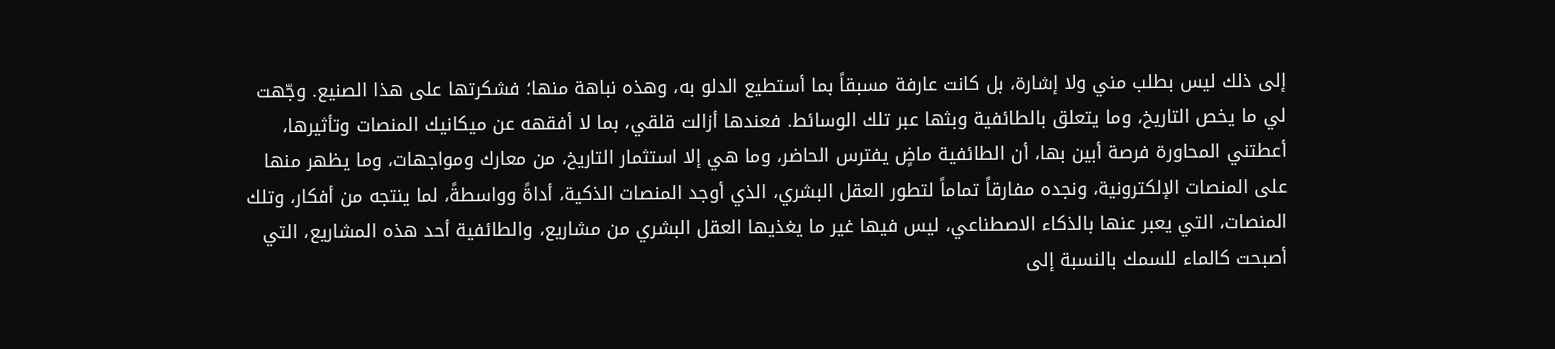إلى ذلك ليس بطلب مني ولا إشارة، بل كانت عارفة مسبقاً بما أستطيع الدلو به، وهذه نباهة منها؛ فشكرتها على هذا الصنيع. وجّهت لي ما يخص التاريخ، وما يتعلق بالطائفية وبثها عبر تلك الوسائط. فعندها أزالت قلقي، بما لا أفقهه عن ميكانيك المنصات وتأثيرها، أعطتني المحاورة فرصة أبين بها، أن الطائفية ماضٍ يفترس الحاضر، وما هي إلا استثمار التاريخ، من معارك ومواجهات، وما يظهر منها على المنصات الإلكترونية، ونجده مفارقاً تماماً لتطور العقل البشري، الذي أوجد المنصات الذكية، أداةً وواسطةً، لما ينتجه من أفكار، وتلك المنصات، التي يعبر عنها بالذكاء الاصطناعي، ليس فيها غير ما يغذيها العقل البشري من مشاريع، والطائفية أحد هذه المشاريع، التي أصبحت كالماء للسمك بالنسبة إلى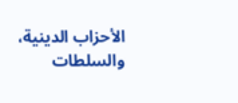الأحزاب الدينية، والسلطات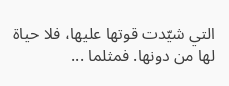التي شيّدت قوتها عليها، فلا حياة لها من دونها. فمثلما ...